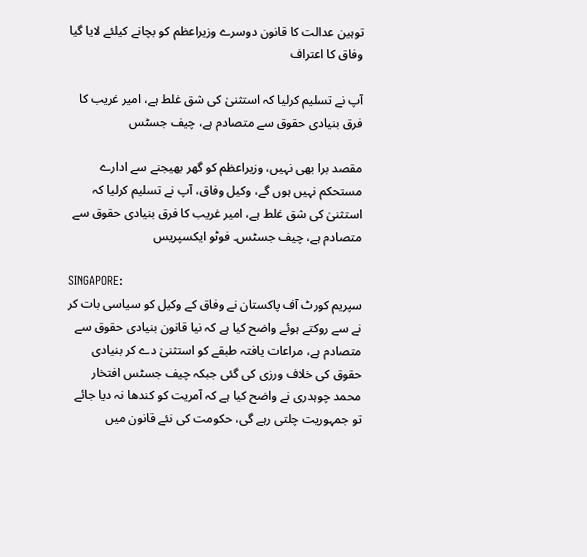توہین عدالت کا قانون دوسرے وزیراعظم کو بچانے کیلئے لایا گیا وفاق کا اعتراف

آپ نے تسلیم کرلیا کہ استثنیٰ کی شق غلط ہے، امیر غریب کا فرق بنیادی حقوق سے متصادم ہے، چیف جسٹس

مقصد برا بھی نہیں، وزیراعظم کو گھر بھیجنے سے ادارے مستحکم نہیں ہوں گے، وکیل وفاق، آپ نے تسلیم کرلیا کہ استثنیٰ کی شق غلط ہے، امیر غریب کا فرق بنیادی حقوق سے متصادم ہے، چیف جسٹس۔ فوٹو ایکسپریس

SINGAPORE:
سپریم کورٹ آف پاکستان نے وفاق کے وکیل کو سیاسی بات کر نے سے روکتے ہوئے واضح کیا ہے کہ نیا قانون بنیادی حقوق سے متصادم ہے، مراعات یافتہ طبقے کو استثنیٰ دے کر بنیادی حقوق کی خلاف ورزی کی گئی جبکہ چیف جسٹس افتخار محمد چوہدری نے واضح کیا ہے کہ آمریت کو کندھا نہ دیا جائے تو جمہوریت چلتی رہے گی، حکومت کی نئے قانون میں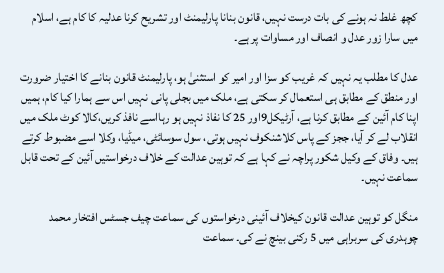کچھ غلط نہ ہونے کی بات درست نہیں، قانون بنانا پارلیمنٹ اور تشریح کرنا عدلیہ کا کام ہے، اسلام میں سارا زور عدل و انصاف اور مساوات پر ہے۔

عدل کا مطلب یہ نہیں کہ غریب کو سزا اور امیر کو استثنیٰ ہو، پارلیمنٹ قانون بنانے کا اختیار ضرورت اور منطق کے مطابق ہی استعمال کر سکتی ہے، ملک میں بجلی پانی نہیں اس سے ہمارا کیا کام، ہمیں اپنا کام آئین کے مطابق کرنا ہے، آرٹیکل9اور 25 کا نفاذ نہیں ہو رہااسے نافذ کریں،کالا کوٹ ملک میں انقلاب لے کر آیا، ججز کے پاس کلاشنکوف نہیں ہوتی، سول سوسائٹی، میڈیا، وکلا اسے مضبوط کرتے ہیں۔ وفاق کے وکیل شکور پراچہ نے کہا ہے کہ توہین عدالت کے خلاف درخواستیں آئین کے تحت قابل سماعت نہیں۔

منگل کو توہین عدالت قانون کیخلاف آئینی درخواستوں کی سماعت چیف جسٹس افتخار محمد چوہدری کی سربراہی میں 5 رکنی بینچ نے کی۔ سماعت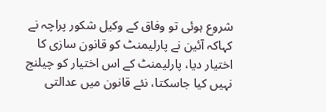شروع ہوئی تو وفاق کے وکیل شکور پراچہ نے کہاکہ آئین نے پارلیمنٹ کو قانون سازی کا اختیار دیا، پارلیمنٹ کے اس اختیار کو چیلنج نہیں کیا جاسکتا، نئے قانون میں عدالتی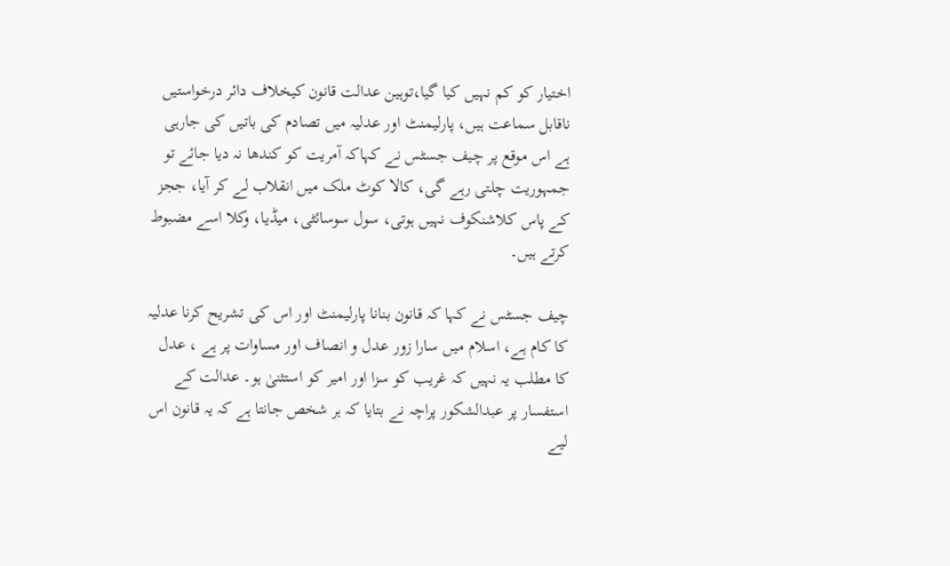اختیار کو کم نہیں کیا گیا،توہین عدالت قانون کیخلاف دائر درخواستیں ناقابل سماعت ہیں، پارلیمنٹ اور عدلیہ میں تصادم کی باتیں کی جارہی ہے اس موقع پر چیف جسٹس نے کہاکہ آمریت کو کندھا نہ دیا جائے تو جمہوریت چلتی رہے گی، کالا کوٹ ملک میں انقلاب لے کر آیا، ججز کے پاس کلاشنکوف نہیں ہوتی، سول سوسائٹی، میڈیا، وکلا اسے مضبوط کرتے ہیں۔

چیف جسٹس نے کہا کہ قانون بنانا پارلیمنٹ اور اس کی تشریح کرنا عدلیہ کا کام ہے، اسلام میں سارا زور عدل و انصاف اور مساوات پر ہے ، عدل کا مطلب یہ نہیں کہ غریب کو سزا اور امیر کو استثنیٰ ہو۔ عدالت کے استفسار پر عبدالشکور پراچہ نے بتایا کہ ہر شخص جانتا ہے کہ یہ قانون اس لیے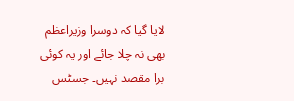لایا گیا کہ دوسرا وزیراعظم بھی نہ چلا جائے اور یہ کوئی برا مقصد نہیں۔ جسٹس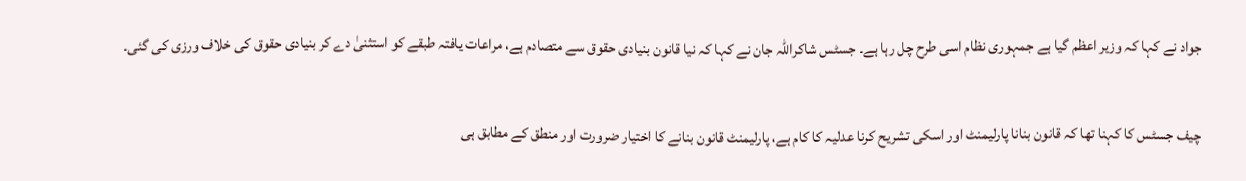جواد نے کہا کہ وزیر اعظم گیا ہے جمہوری نظام اسی طرح چل رہا ہے۔ جسٹس شاکراللہ جان نے کہا کہ نیا قانون بنیادی حقوق سے متصادم ہے، مراعات یافتہ طبقے کو استثنیٰ دے کر بنیادی حقوق کی خلاف ورزی کی گئی۔

چیف جسٹس کا کہنا تھا کہ قانون بنانا پارلیمنٹ اور اسکی تشریح کرنا عدلیہ کا کام ہے، پارلیمنٹ قانون بنانے کا اختیار ضرورت اور منطق کے مطابق ہی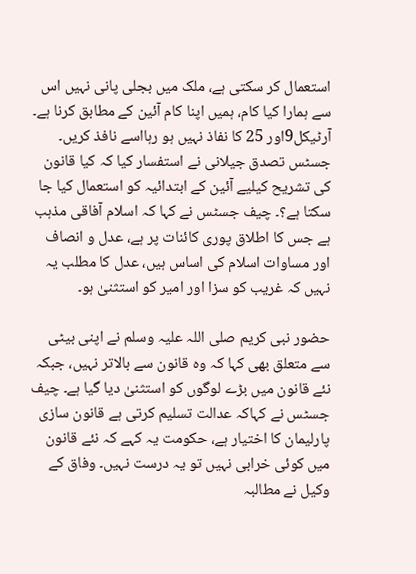استعمال کر سکتی ہے، ملک میں بجلی پانی نہیں اس سے ہمارا کیا کام، ہمیں اپنا کام آئین کے مطابق کرنا ہے۔ آرٹیکل9اور 25 کا نفاذ نہیں ہو رہااسے نافذ کریں۔ جسٹس تصدق جیلانی نے استفسار کیا کہ کیا قانون کی تشریح کیلیے آئین کے ابتدائیہ کو استعمال کیا جا سکتا ہے؟۔ چیف جسٹس نے کہا کہ اسلام آفاقی مذہب ہے جس کا اطلاق پوری کائنات پر ہے، عدل و انصاف اور مساوات اسلام کی اساس ہیں، عدل کا مطلب یہ نہیں کہ غریب کو سزا اور امیر کو استثنیٰ ہو۔

حضور نبی کریم صلی اللہ علیہ وسلم نے اپنی بیٹی سے متعلق بھی کہا کہ وہ قانون سے بالاتر نہیں، جبکہ نئے قانون میں بڑے لوگوں کو استثنیٰ دیا گیا ہے۔ چیف جسٹس نے کہاکہ عدالت تسلیم کرتی ہے قانون سازی پارلیمان کا اختیار ہے، حکومت یہ کہے کہ نئے قانون میں کوئی خرابی نہیں تو یہ درست نہیں۔ وفاق کے وکیل نے مطالبہ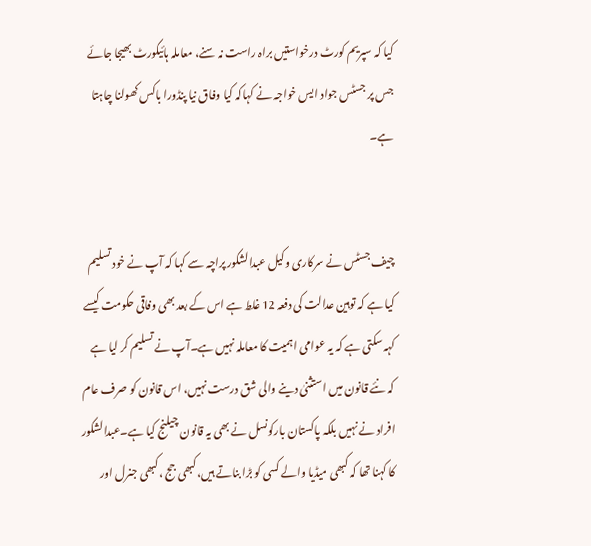کیا کہ سپریم کورٹ درخواستیں براہ راست نہ سنے، معاملہ ہائیکورٹ بھیجا جائے جس پر جسٹس جواد ایس خواجہ نے کہاکہ کیا وفاق نیا پنڈورا باکس کھولنا چاہتا ہے۔


چیف جسٹس نے سرکاری وکیل عبدالشکور پراچہ سے کہا کہ آپ نے خود تسلیم کیا ہے کہ توہین عدالت کی دفعہ 12 غلط ہے اس کے بعد بھی وفاقی حکومت کیسے کہہ سکتی ہے کہ یہ عوامی اہمیت کا معاملہ نہیں ہے۔آپ نے تسلیم کر لیا ہے کہ نئے قانون میں استثنیٰ دینے والی شق درست نہیں، اس قانون کو صرف عام افراد نے نہیں بلکہ پاکستان بارکونسل نے بھی یہ قانون چیلنج کیا ہے۔عبدالشکور کا کہنا تھا کہ کبھی میڈیا والے کسی کو بڑا بناتے ہیں،کبھی جج ،کبھی جنرل اور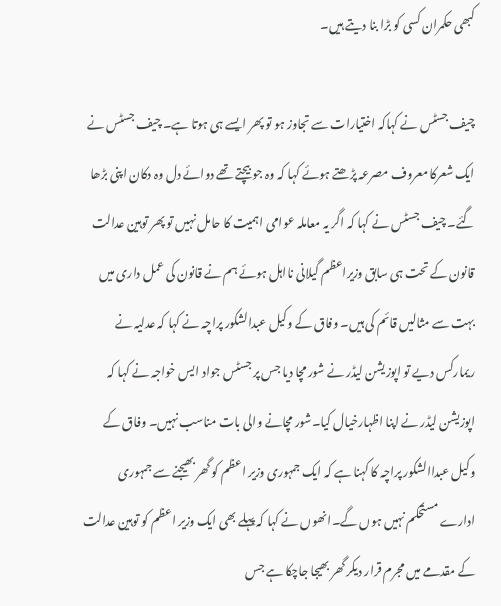کبھی حکمران کسی کو بڑا بنا دیتے ہیں۔

چیف جسٹس نے کہاکہ اختیارات سے تجاوز ہو تو پھر ایسے ہی ہوتا ہے۔ چیف جسٹس نے ایک شعرکا معروف مصرعہ پڑھتے ہوئے کہا کہ وہ جو بیچتے تھے دوائے دل وہ دکان اپنی بڑھا گئے۔ چیف جسٹس نے کہا کہ اگر یہ معاملہ عوامی اہمیت کا حامل نہیں تو پھر توہین عدالت قانون کے تحت ہی سابق وزیراعظم گیلانی نااہل ہوئے ہم نے قانون کی عمل داری میں بہت سے مثالیں قائم کی ہیں۔ وفاق کے وکیل عبدالشکور پراچہ نے کہا کہ عدلیہ نے ریمارکس دیے تو اپوزیشن لیڈر نے شور مچا دیا جس پر جسٹس جواد ایس خواجہ نے کہا کہ اپوزیشن لیڈر نے اپنا اظہارخیال کیا۔شور مچانے والی بات مناسب نہیں۔ وفاق کے وکیل عبداالشکور پراچہ کا کہنا ہے کہ ایک جمہوری وزیر اعظم کو گھر بھیجنے سے جمہوری ادارے مستحکم نہیں ہوں گے۔انھوں نے کہا کہ پہلے بھی ایک وزیر اعظم کو توہین عدالت کے مقدمے میں مجرم قرار دیکر گھر بھیجا جاچکا ہے جس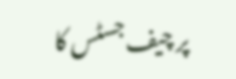پر چیف جسٹس کا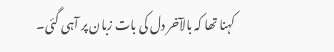کہنا تھا کہ بالآخر دل کی بات زبان پر آہی گئی۔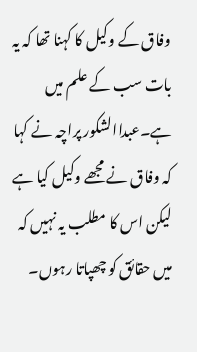وفاق کے وکیل کا کہنا تھا کہ یہ بات سب کے علم میں ہے۔عبداالشکور پراچہ نے کہا کہ وفاق نے مجھے وکیل کیا ہے لیکن اس کا مطلب یہ نہیں کہ میں حقائق کو چھپاتا رہوں۔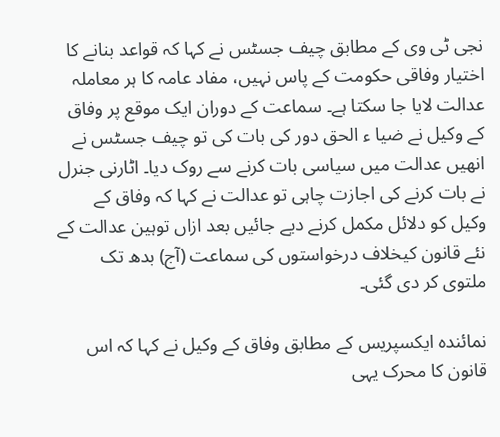نجی ٹی وی کے مطابق چیف جسٹس نے کہا کہ قواعد بنانے کا اختیار وفاقی حکومت کے پاس نہیں، مفاد عامہ کا ہر معاملہ عدالت لایا جا سکتا ہے۔ سماعت کے دوران ایک موقع پر وفاق کے وکیل نے ضیا ء الحق دور کی بات کی تو چیف جسٹس نے انھیں عدالت میں سیاسی بات کرنے سے روک دیا۔ اٹارنی جنرل نے بات کرنے کی اجازت چاہی تو عدالت نے کہا کہ وفاق کے وکیل کو دلائل مکمل کرنے دیے جائیں بعد ازاں توہین عدالت کے نئے قانون کیخلاف درخواستوں کی سماعت (آج) بدھ تک ملتوی کر دی گئی۔

نمائندہ ایکسپریس کے مطابق وفاق کے وکیل نے کہا کہ اس قانون کا محرک یہی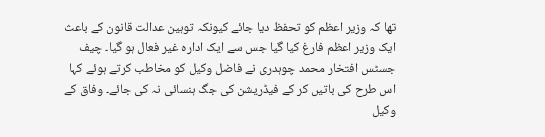تھا کہ وزیر اعظم کو تحفظ دیا جائے کیونکہ توہین عدالت قانون کے باعث ایک وزیر اعظم فارغ کیا گیا جس سے ایک ادارہ غیر فعال ہو گیا۔ چیف جسٹس افتخار محمد چوہدری نے فاضل وکیل کو مخاطب کرتے ہوئے کہا اس طرح کی باتیں کر کے فیڈریشن کی جگ ہنسائی نہ کی جائے۔ وفاق کے وکیل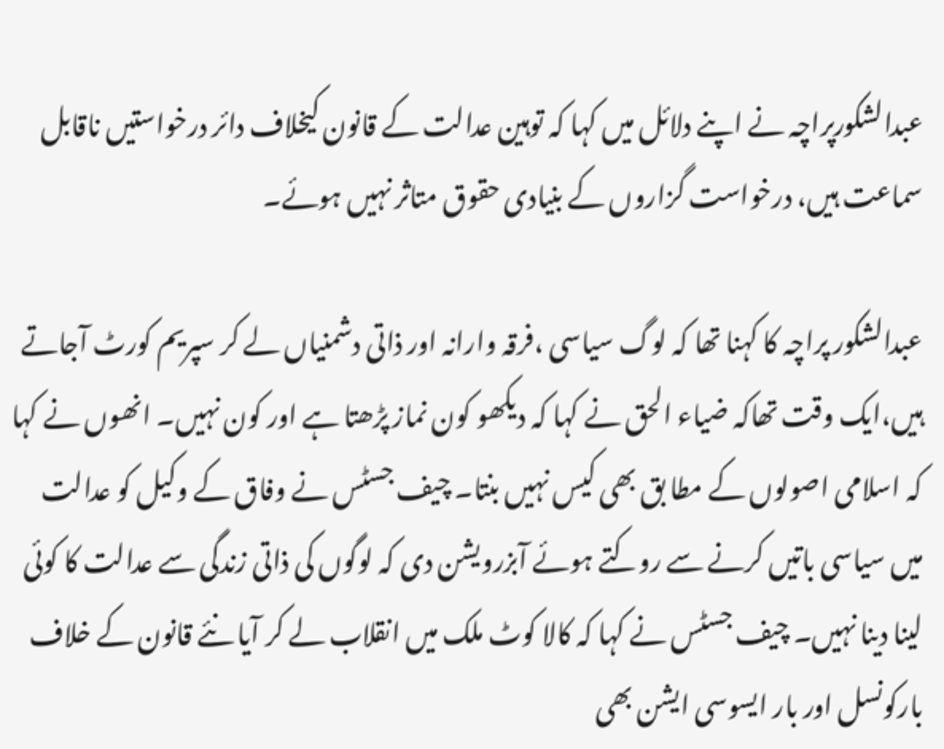عبدالشکورپراچہ نے اپنے دلائل میں کہا کہ توہین عدالت کے قانون کیخلاف دائر درخواستیں ناقابل سماعت ہیں، درخواست گزاروں کے بنیادی حقوق متاثر نہیں ہوئے۔

عبدالشکور پراچہ کا کہنا تھا کہ لوگ سیاسی ،فرقہ وارانہ اور ذاتی دشمنیاں لے کر سپریم کورٹ آجاتے ہیں،ایک وقت تھاکہ ضیاء الحق نے کہا کہ دیکھو کون نماز پڑھتا ہے اور کون نہیں۔ انھوں نے کہا کہ اسلامی اصولوں کے مطا بق بھی کیس نہیں بنتا۔ چیف جسٹس نے وفاق کے وکیل کو عدالت میں سیاسی باتیں کرنے سے روکتے ہوئے آبزرویشن دی کہ لوگوں کی ذاتی زندگی سے عدالت کا کوئی لینا دینا نہیں۔ چیف جسٹس نے کہا کہ کالا کوٹ ملک میں انقلاب لے کر آیا نئے قانون کے خلاف بارکونسل اور بار ایسوسی ایشن بھی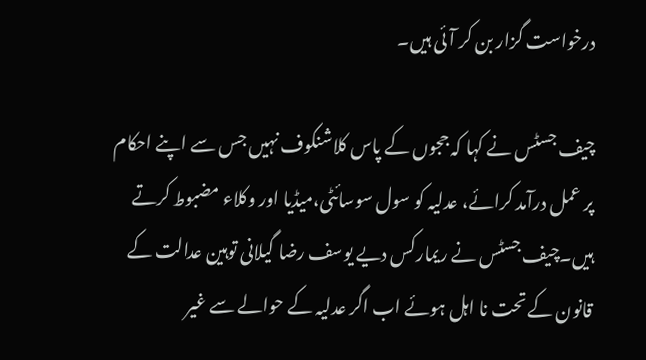درخواست گزار بن کر آئی ہیں۔

چیف جسٹس نے کہا کہ ججوں کے پاس کلاشنکوف نہیں جس سے اپنے احکام پر عمل درآمد کرائے، عدلیہ کو سول سوسائٹی،میڈیا اور وکلاء مضبوط کرتے ہیں۔چیف جسٹس نے ریمارکس دیے یوسف رضا گیلانی توہین عدالت کے قانون کے تحت نا اہل ہوئے اب اگر عدلیہ کے حوالے سے غیر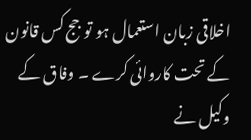اخلاقی زبان استعمال ہو تو جج کس قانون کے تحت کاروائی کرے ۔ وفاق کے وکیل نے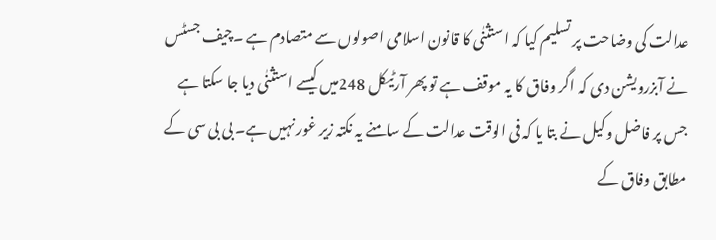عدالت کی وضاحت پر تسلیم کیا کہ استثنٰی کا قانون اسلامی اصولوں سے متصادم ہے ۔چیف جسٹس نے آبزرویشن دی کہ اگر وفاق کا یہ موقف ہے تو پھر آرٹیکل 248میں کیسے استثنٰی دیا جا سکتا ہے جس پر فاضل وکیل نے بتا یا کہ فی الوقت عدالت کے سامنے یہ نکتہ زیر غور نہیں ہے۔ بی بی سی کے مطابق وفاق کے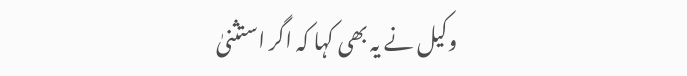وکیل نے یہ بھی کہا کہ اگر استثنیٰ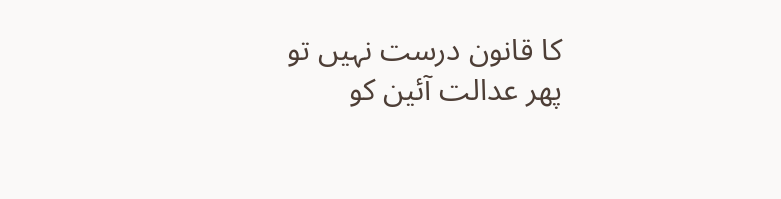کا قانون درست نہیں تو پھر عدالت آئین کو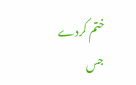ختم کردے جس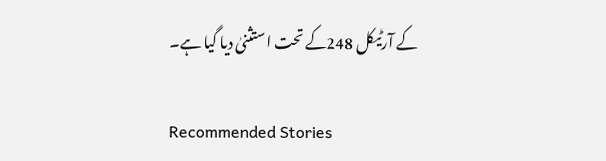کے آرٹیکل 248کے تحت استثنیٰ دیا گیا ہے۔

Recommended Stories